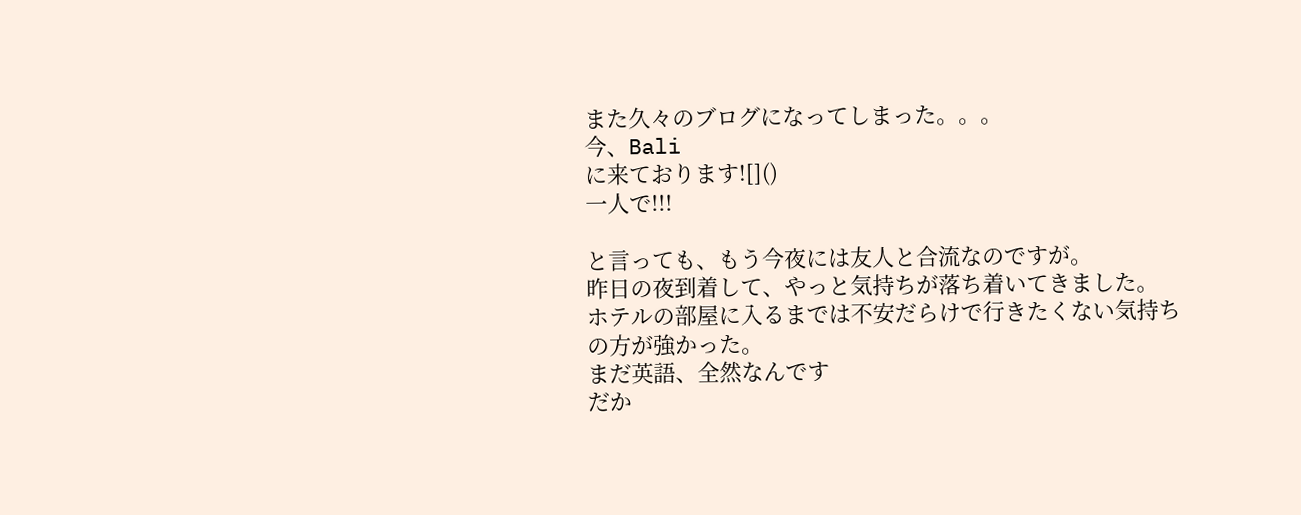また久々のブログになってしまった。。。
今、Bali
に来ております![]()
一人で!!!

と言っても、もう今夜には友人と合流なのですが。
昨日の夜到着して、やっと気持ちが落ち着いてきました。
ホテルの部屋に入るまでは不安だらけで行きたくない気持ちの方が強かった。
まだ英語、全然なんです
だか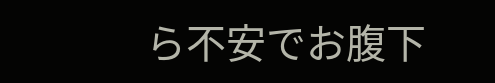ら不安でお腹下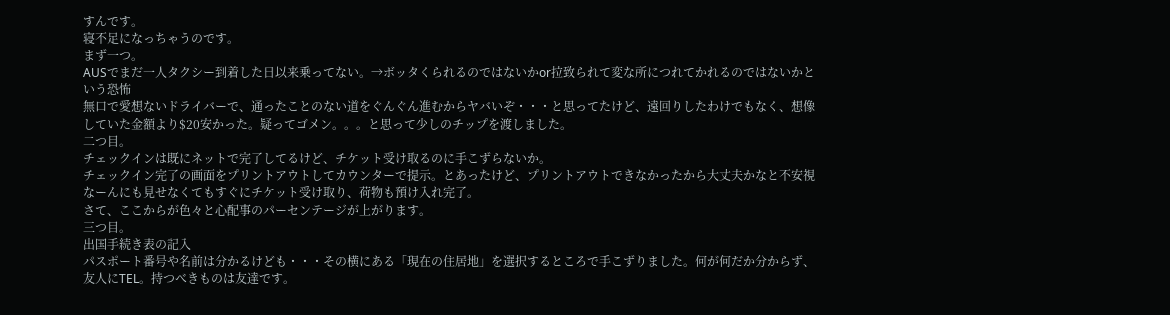すんです。
寝不足になっちゃうのです。
まず一つ。
AUSでまだ一人タクシー到着した日以来乗ってない。→ボッタくられるのではないかor拉致られて変な所につれてかれるのではないかという恐怖
無口で愛想ないドライバーで、通ったことのない道をぐんぐん進むからヤバいぞ・・・と思ってたけど、遠回りしたわけでもなく、想像していた金額より$20安かった。疑ってゴメン。。。と思って少しのチップを渡しました。
二つ目。
チェックインは既にネットで完了してるけど、チケット受け取るのに手こずらないか。
チェックイン完了の画面をプリントアウトしてカウンターで提示。とあったけど、プリントアウトできなかったから大丈夫かなと不安視
なーんにも見せなくてもすぐにチケット受け取り、荷物も預け入れ完了。
さて、ここからが色々と心配事のパーセンテージが上がります。
三つ目。
出国手続き表の記入
パスポート番号や名前は分かるけども・・・その横にある「現在の住居地」を選択するところで手こずりました。何が何だか分からず、友人にTEL。持つべきものは友達です。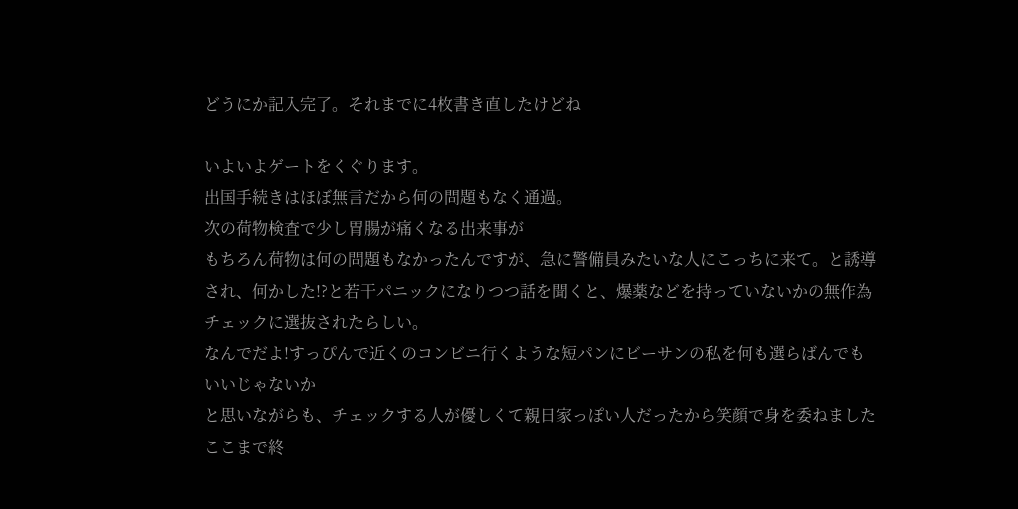どうにか記入完了。それまでに4枚書き直したけどね

いよいよゲートをくぐります。
出国手続きはほぼ無言だから何の問題もなく通過。
次の荷物検査で少し胃腸が痛くなる出来事が
もちろん荷物は何の問題もなかったんですが、急に警備員みたいな人にこっちに来て。と誘導され、何かした!?と若干パニックになりつつ話を聞くと、爆薬などを持っていないかの無作為チェックに選抜されたらしい。
なんでだよ!すっぴんで近くのコンビニ行くような短パンにビーサンの私を何も選らばんでもいいじゃないか
と思いながらも、チェックする人が優しくて親日家っぽい人だったから笑顔で身を委ねました
ここまで終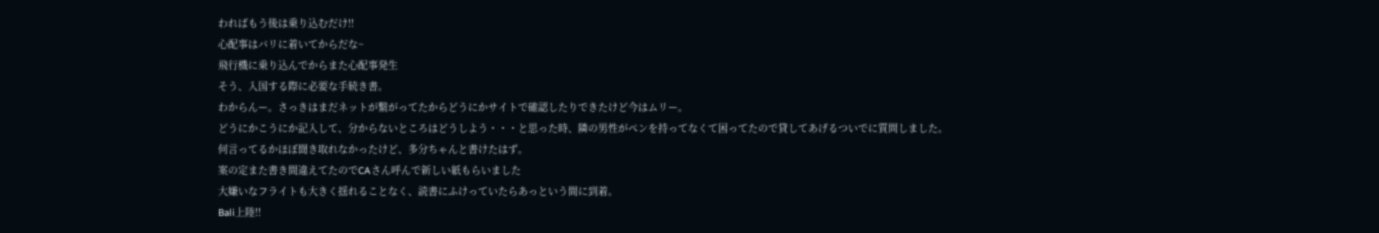わればもう後は乗り込むだけ!!
心配事はバリに着いてからだな~
飛行機に乗り込んでからまた心配事発生
そう、入国する際に必要な手続き書。
わからんー。さっきはまだネットが繋がってたからどうにかサイトで確認したりできたけど今はムリー。
どうにかこうにか記入して、分からないところはどうしよう・・・と思った時、隣の男性がペンを持ってなくて困ってたので貸してあげるついでに質問しました。
何言ってるかほぼ聞き取れなかったけど、多分ちゃんと書けたはず。
案の定また書き間違えてたのでCAさん呼んで新しい紙もらいました
大嫌いなフライトも大きく揺れることなく、読書にふけっていたらあっという間に到着。
Bali上陸!!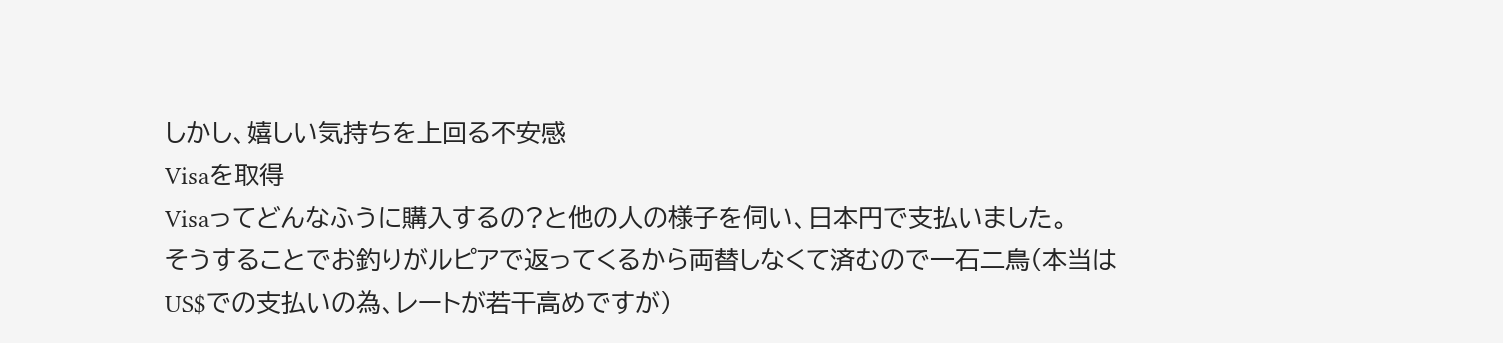しかし、嬉しい気持ちを上回る不安感
Visaを取得
Visaってどんなふうに購入するの?と他の人の様子を伺い、日本円で支払いました。
そうすることでお釣りがルピアで返ってくるから両替しなくて済むので一石二鳥(本当はUS$での支払いの為、レートが若干高めですが)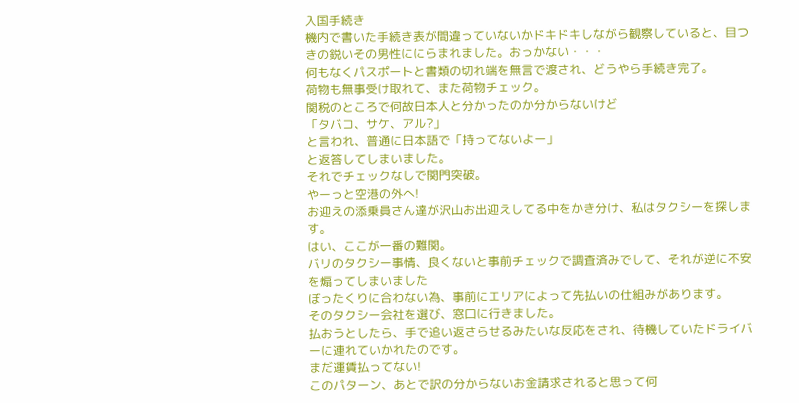入国手続き
機内で書いた手続き表が間違っていないかドキドキしながら観察していると、目つきの鋭いその男性ににらまれました。おっかない・・・
何もなくパスポートと書類の切れ端を無言で渡され、どうやら手続き完了。
荷物も無事受け取れて、また荷物チェック。
関税のところで何故日本人と分かったのか分からないけど
「タバコ、サケ、アル?」
と言われ、普通に日本語で「持ってないよー」
と返答してしまいました。
それでチェックなしで関門突破。
やーっと空港の外へ!
お迎えの添乗員さん達が沢山お出迎えしてる中をかき分け、私はタクシーを探します。
はい、ここが一番の難関。
バリのタクシー事情、良くないと事前チェックで調査済みでして、それが逆に不安を煽ってしまいました
ぼったくりに合わない為、事前にエリアによって先払いの仕組みがあります。
そのタクシー会社を選び、窓口に行きました。
払おうとしたら、手で追い返さらせるみたいな反応をされ、待機していたドライバーに連れていかれたのです。
まだ運賃払ってない!
このパターン、あとで訳の分からないお金請求されると思って何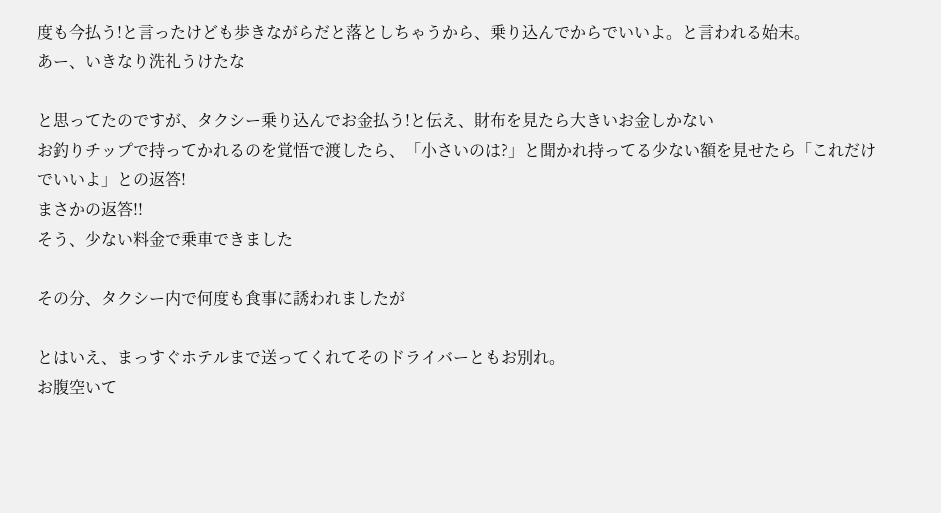度も今払う!と言ったけども歩きながらだと落としちゃうから、乗り込んでからでいいよ。と言われる始末。
あー、いきなり洗礼うけたな

と思ってたのですが、タクシー乗り込んでお金払う!と伝え、財布を見たら大きいお金しかない
お釣りチップで持ってかれるのを覚悟で渡したら、「小さいのは?」と聞かれ持ってる少ない額を見せたら「これだけでいいよ」との返答!
まさかの返答!!
そう、少ない料金で乗車できました

その分、タクシー内で何度も食事に誘われましたが

とはいえ、まっすぐホテルまで送ってくれてそのドライバーともお別れ。
お腹空いて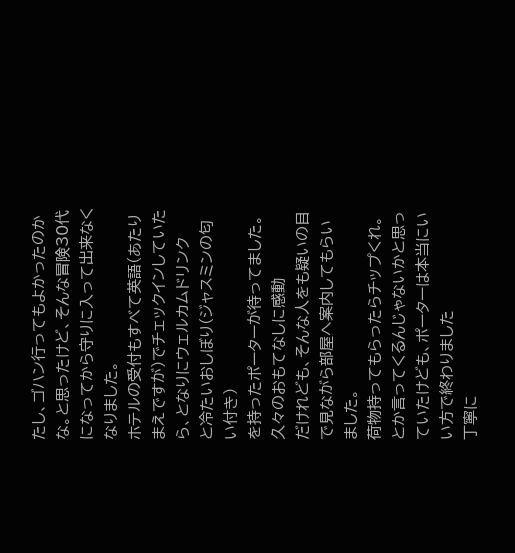たし、ゴハン行ってもよかったのかな。と思ったけど、そんな冒険30代になってから守りに入って出来なくなりました。
ホテルの受付もすべて英語(あたりまえですが)でチェックインしていたら、となりにウェルカムドリンク
と冷たいおしぼり(ジャスミンの匂い付き)
を持ったポーターが待ってました。
久々のおもてなしに感動
だけれども、そんな人をも疑いの目
で見ながら部屋へ案内してもらいました。
荷物持ってもらったらチップくれ。とか言ってくるんじゃないかと思っていたけども、ポーターは本当にいい方で終わりました
丁寧に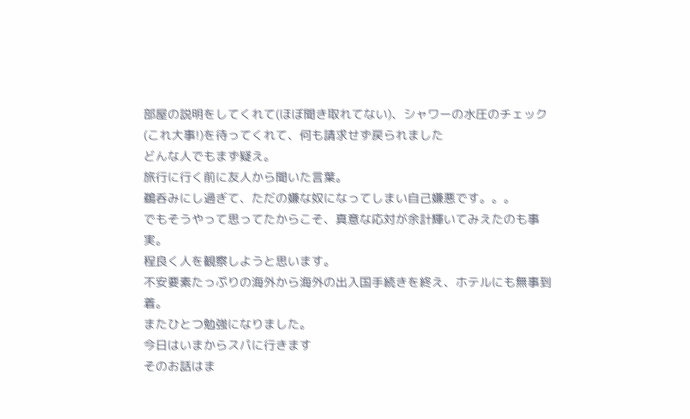部屋の説明をしてくれて(ほぼ聞き取れてない)、シャワーの水圧のチェック(これ大事!)を待ってくれて、何も請求せず戻られました
どんな人でもまず疑え。
旅行に行く前に友人から聞いた言葉。
鵜呑みにし過ぎて、ただの嫌な奴になってしまい自己嫌悪です。。。
でもそうやって思ってたからこそ、真意な応対が余計輝いてみえたのも事実。
程良く人を観察しようと思います。
不安要素たっぷりの海外から海外の出入国手続きを終え、ホテルにも無事到着。
またひとつ勉強になりました。
今日はいまからスパに行きます
そのお話はま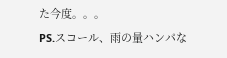た今度。。。
PS.スコール、雨の量ハンパな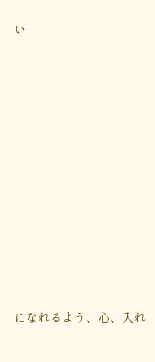い


















になれるよう、心、入れ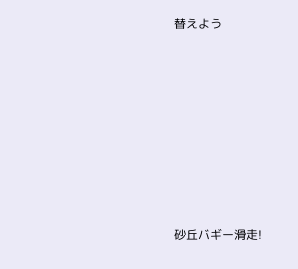替えよう









砂丘バギー滑走!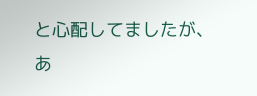と心配してましたが、あ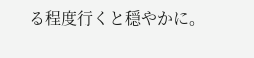る程度行くと穏やかに。